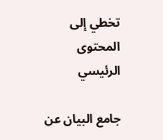تخطي إلى المحتوى الرئيسي

جامع البيان عن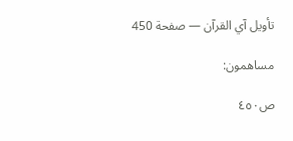تأويل آي القرآن — صفحة 450

مساهمون:

ص٤٥٠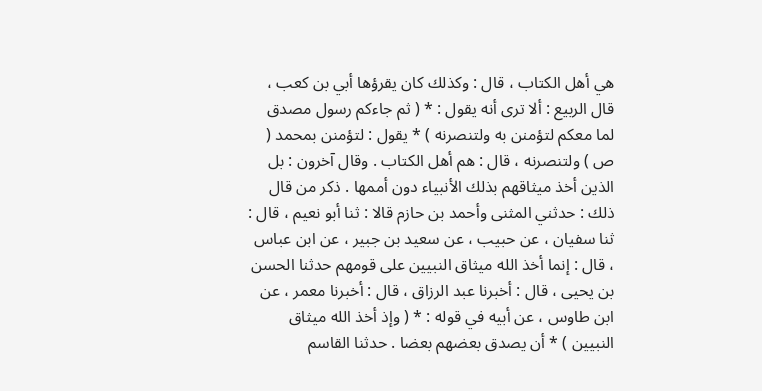هي أهل الكتاب ، قال : وكذلك كان يقرؤها أبي بن كعب ، قال الربيع : ألا ترى أنه يقول : * ( ثم جاءكم رسول مصدق لما معكم لتؤمنن به ولتنصرنه ) * يقول : لتؤمنن بمحمد ( ص ) ولتنصرنه ، قال : هم أهل الكتاب . وقال آخرون : بل الذين أخذ ميثاقهم بذلك الأنبياء دون أممها . ذكر من قال ذلك : حدثني المثنى وأحمد بن حازم قالا : ثنا أبو نعيم ، قال : ثنا سفيان ، عن حبيب ، عن سعيد بن جبير ، عن ابن عباس ، قال : إنما أخذ الله ميثاق النبيين على قومهم حدثنا الحسن بن يحيى ، قال : أخبرنا عبد الرزاق ، قال : أخبرنا معمر ، عن ابن طاوس ، عن أبيه في قوله : * ( وإذ أخذ الله ميثاق النبيين ) * أن يصدق بعضهم بعضا . حدثنا القاسم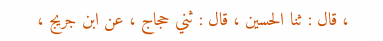، قال : ثنا الحسين ، قال : ثني حجاج ، عن ابن جريج ،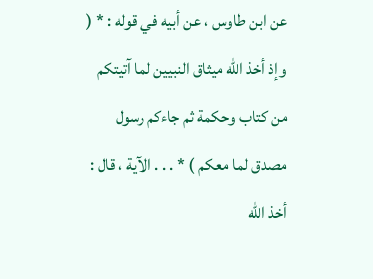عن ابن طاوس ، عن أبيه في قوله : * ( وإذ أخذ الله ميثاق النبيين لما آتيتكم من كتاب وحكمة ثم جاءكم رسول مصدق لما معكم ) * . . . الآية ، قال : أخذ الله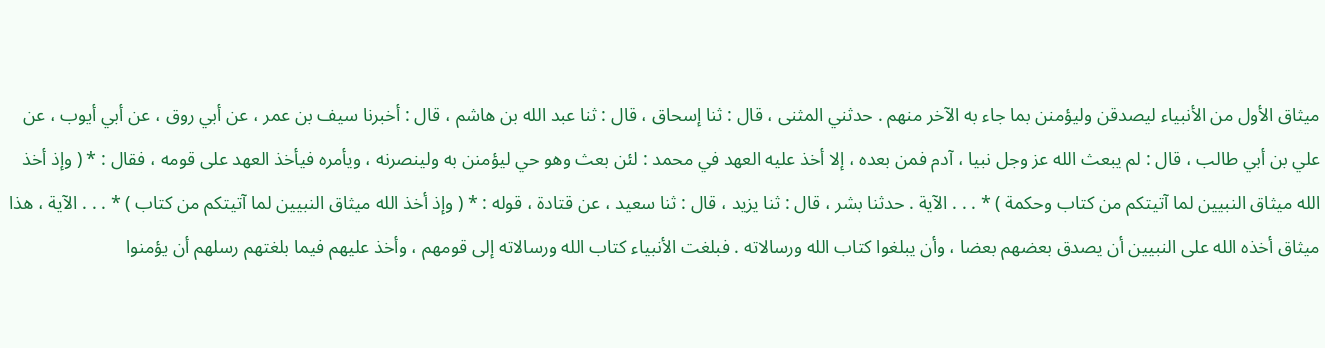ميثاق الأول من الأنبياء ليصدقن وليؤمنن بما جاء به الآخر منهم . حدثني المثنى ، قال : ثنا إسحاق ، قال : ثنا عبد الله بن هاشم ، قال : أخبرنا سيف بن عمر ، عن أبي روق ، عن أبي أيوب ، عن علي بن أبي طالب ، قال : لم يبعث الله عز وجل نبيا ، آدم فمن بعده ، إلا أخذ عليه العهد في محمد : لئن بعث وهو حي ليؤمنن به ولينصرنه ، ويأمره فيأخذ العهد على قومه ، فقال : * ( وإذ أخذ الله ميثاق النبيين لما آتيتكم من كتاب وحكمة ) * . . . الآية . حدثنا بشر ، قال : ثنا يزيد ، قال : ثنا سعيد ، عن قتادة ، قوله : * ( وإذ أخذ الله ميثاق النبيين لما آتيتكم من كتاب ) * . . . الآية ، هذا ميثاق أخذه الله على النبيين أن يصدق بعضهم بعضا ، وأن يبلغوا كتاب الله ورسالاته . فبلغت الأنبياء كتاب الله ورسالاته إلى قومهم ، وأخذ عليهم فيما بلغتهم رسلهم أن يؤمنوا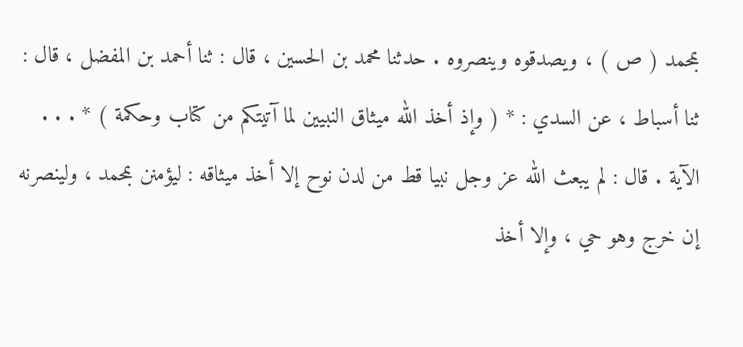بمحمد ( ص ) ، ويصدقوه وينصروه . حدثنا محمد بن الحسين ، قال : ثنا أحمد بن المفضل ، قال : ثنا أسباط ، عن السدي : * ( وإذ أخذ الله ميثاق النبيين لما آتيتكم من كتاب وحكمة ) * . . . الآية . قال : لم يبعث الله عز وجل نبيا قط من لدن نوح إلا أخذ ميثاقه : ليؤمنن بمحمد ، ولينصرنه إن خرج وهو حي ، وإلا أخذ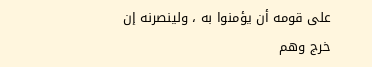على قومه أن يؤمنوا به ، ولينصرنه إن خرج وهم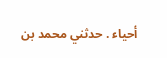أحياء . حدثني محمد بن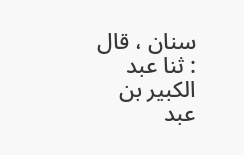سنان ، قال : ثنا عبد الكبير بن عبد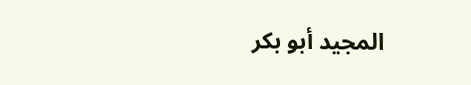المجيد أبو بكر